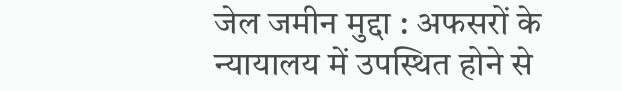जेल जमीन मुद्दा : अफसरों के न्यायालय में उपस्थित होने से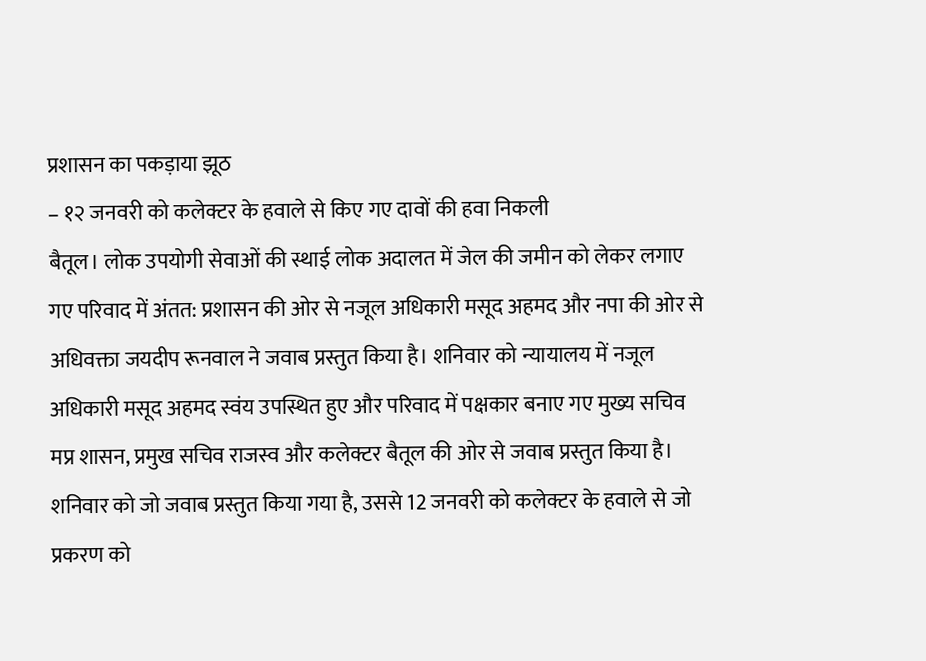प्रशासन का पकड़ाया झूठ
– १२ जनवरी को कलेक्टर के हवाले से किए गए दावों की हवा निकली
बैतूल। लोक उपयोगी सेवाओं की स्थाई लोक अदालत में जेल की जमीन को लेकर लगाए गए परिवाद में अंतत: प्रशासन की ओर से नजूल अधिकारी मसूद अहमद और नपा की ओर से अधिवक्ता जयदीप रूनवाल ने जवाब प्रस्तुत किया है। शनिवार को न्यायालय में नजूल अधिकारी मसूद अहमद स्वंय उपस्थित हुए और परिवाद में पक्षकार बनाए गए मुख्य सचिव मप्र शासन, प्रमुख सचिव राजस्व और कलेक्टर बैतूल की ओर से जवाब प्रस्तुत किया है। शनिवार को जो जवाब प्रस्तुत किया गया है, उससे 12 जनवरी को कलेक्टर के हवाले से जो प्रकरण को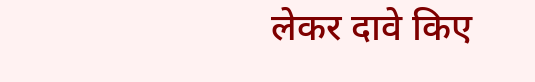लेकर दावे किए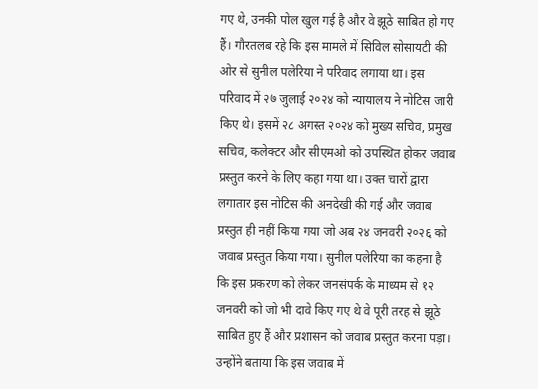गए थे, उनकी पोल खुल गई है और वे झूठे साबित हो गए हैं। गौरतलब रहे कि इस मामले में सिविल सोसायटी की ओर से सुनील पलेरिया ने परिवाद लगाया था। इस परिवाद में २७ जुलाई २०२४ को न्यायालय ने नोटिस जारी किए थे। इसमें २८ अगस्त २०२४ को मुख्य सचिव, प्रमुख सचिव, कलेक्टर और सीएमओ को उपस्थित होकर जवाब प्रस्तुत करने के लिए कहा गया था। उक्त चारों द्वारा लगातार इस नोटिस की अनदेखी की गई और जवाब प्रस्तुत ही नहीं किया गया जो अब २४ जनवरी २०२६ को जवाब प्रस्तुत किया गया। सुनील पलेरिया का कहना है कि इस प्रकरण को लेकर जनसंपर्क के माध्यम से १२ जनवरी को जो भी दावे किए गए थे वे पूरी तरह से झूठे साबित हुए हैं और प्रशासन को जवाब प्रस्तुत करना पड़ा। उन्होंने बताया कि इस जवाब में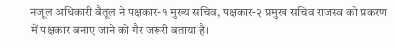नजूल अधिकारी बैतूल ने पक्षकार-१ मुख्य सचिव, पक्षकार-२ प्रमुख सचिव राजस्व को प्रकरण में पक्षकार बनाए जाने को गैर जरूरी बताया है।